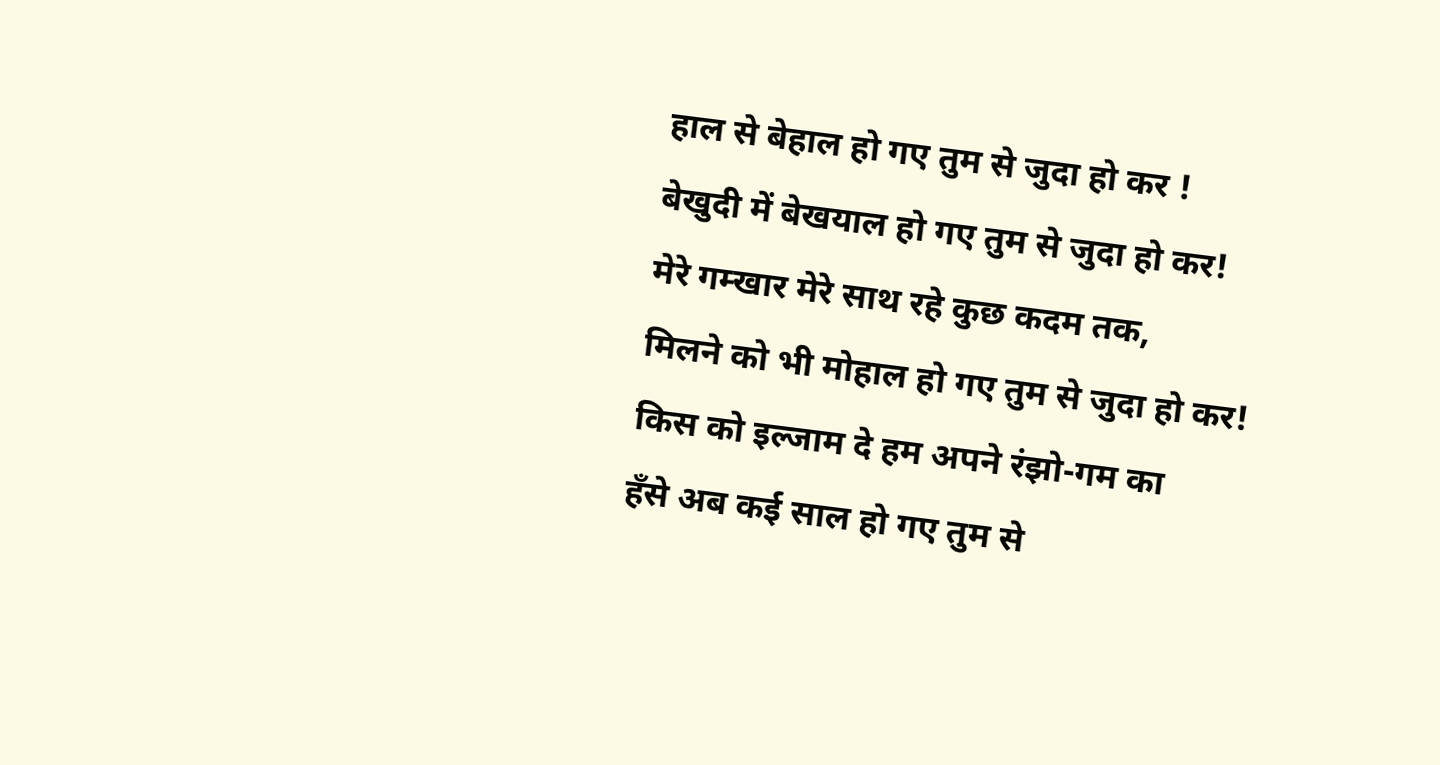हाल से बेहाल हो गए तुम से जुदा हो कर !
बेखुदी में बेखयाल हो गए तुम से जुदा हो कर!
मेरे गम्खार मेरे साथ रहे कुछ कदम तक,
मिलने को भी मोहाल हो गए तुम से जुदा हो कर!
किस को इल्जाम दे हम अपने रंझो-गम का
हँसे अब कई साल हो गए तुम से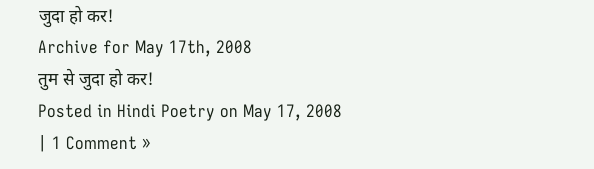जुदा हो कर!
Archive for May 17th, 2008
तुम से जुदा हो कर!
Posted in Hindi Poetry on May 17, 2008 | 1 Comment »